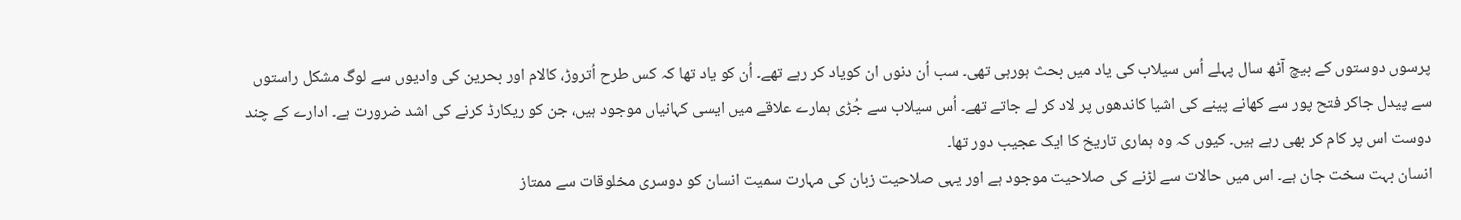پرسوں دوستوں کے بیچ آٹھ سال پہلے اُس سیلاب کی یاد میں بحث ہورہی تھی۔ سب اُن دنوں ان کویاد کر رہے تھے۔ اُن کو یاد تھا کہ کس طرح اُتروڑ، کالام اور بحرین کی وادیوں سے لوگ مشکل راستوں سے پیدل جاکر فتح پور سے کھانے پینے کی اشیا کاندھوں پر لاد کر لے جاتے تھے۔ اُس سیلاب سے جُڑی ہمارے علاقے میں ایسی کہانیاں موجود ہیں، جن کو ریکارڈ کرنے کی اشد ضرورت ہے۔ ادارے کے چند دوست اس پر کام کر بھی رہے ہیں۔ کیوں کہ وہ ہماری تاریخ کا ایک عجیب دور تھا۔
انسان بہت سخت جان ہے۔ اس میں حالات سے لڑنے کی صلاحیت موجود ہے اور یہی صلاحیت زبان کی مہارت سمیت انسان کو دوسری مخلوقات سے ممتاز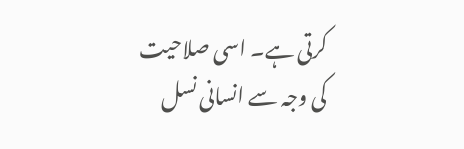کرتی ہے۔ اسی صلاحیت کی وجہ سے انسانی نسل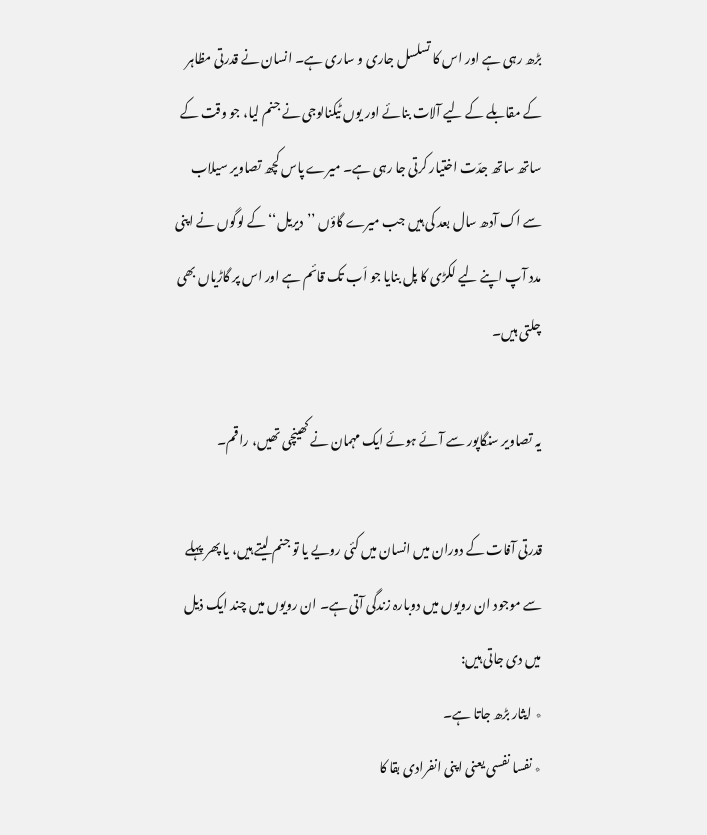بڑھ رہی ہے اور اس کا تسلسل جاری و ساری ہے۔ انسان نے قدرتی مظاہر کے مقابلے کے لیے آلات بنائے اور یوں ٹیکنالوجی نے جنم لیا، جو وقت کے ساتھ ساتھ جدّت اختیار کرتی جا رہی ہے۔ میرے پاس کچھ تصاویر سیلاب سے اک آدھ سال بعد کی ہیں جب میرے گاؤں ’’دیریل‘‘ کے لوگوں نے اپنی مدد آپ اپنے لیے لکڑی کا پل بنایا جو اَب تک قائم ہے اور اس پر گاڑیاں بھی چلتی ہیں۔

یہ تصاویر سنگاپور سے آئے ہوئے ایک مہمان نے کھینچی تھیں، راقم۔

قدرتی آفات کے دوران میں انسان میں کئی رویے یا تو جنم لیتے ہیں، یا پھر پہلے سے موجود ان رویوں میں دوبارہ زندگی آتی ہے۔ ان رویوں میں چند ایک ذیل میں دی جاتی ہیں:
٭ ایثار بڑھ جاتا ہے۔
٭ نفسا نفسی یعنی اپنی انفرادی بقا کا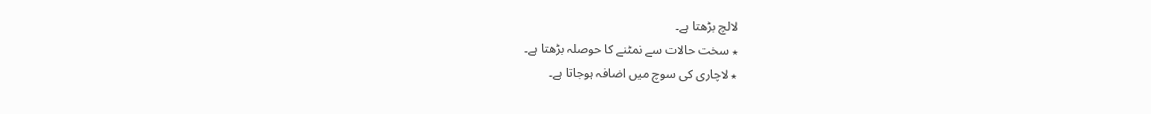لالچ بڑھتا ہے۔
٭ سخت حالات سے نمٹنے کا حوصلہ بڑھتا ہے۔
٭ لاچاری کی سوچ میں اضافہ ہوجاتا ہے۔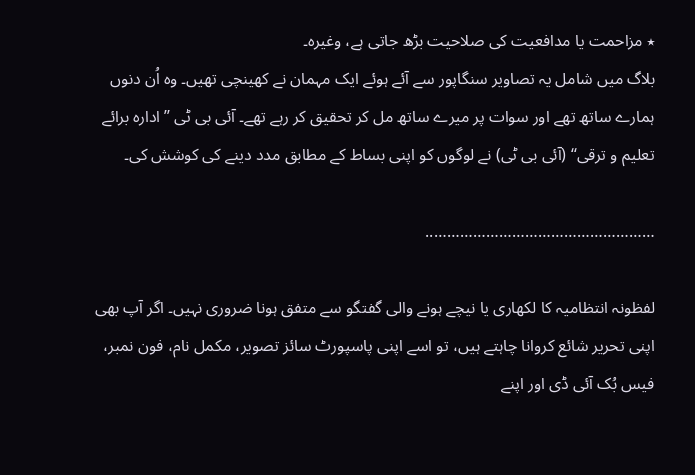٭ مزاحمت یا مدافعیت کی صلاحیت بڑھ جاتی ہے، وغیرہ۔
بلاگ میں شامل یہ تصاویر سنگاپور سے آئے ہوئے ایک مہمان نے کھینچی تھیں۔ وہ اُن دنوں ہمارے ساتھ تھے اور سوات پر میرے ساتھ مل کر تحقیق کر رہے تھے۔ آئی بی ٹی ’’ادارہ برائے تعلیم و ترقی‘‘ (آئی بی ٹی) نے لوگوں کو اپنی بساط کے مطابق مدد دینے کی کوشش کی۔

……………………………………………..

لفظونہ انتظامیہ کا لکھاری یا نیچے ہونے والی گفتگو سے متفق ہونا ضروری نہیں۔ اگر آپ بھی اپنی تحریر شائع کروانا چاہتے ہیں، تو اسے اپنی پاسپورٹ سائز تصویر، مکمل نام، فون نمبر، فیس بُک آئی ڈی اور اپنے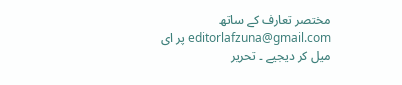مختصر تعارف کے ساتھ editorlafzuna@gmail.com پر ای میل کر دیجیے ۔ تحریر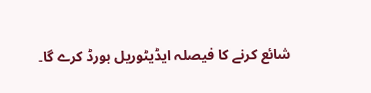شائع کرنے کا فیصلہ ایڈیٹوریل بورڈ کرے گا۔